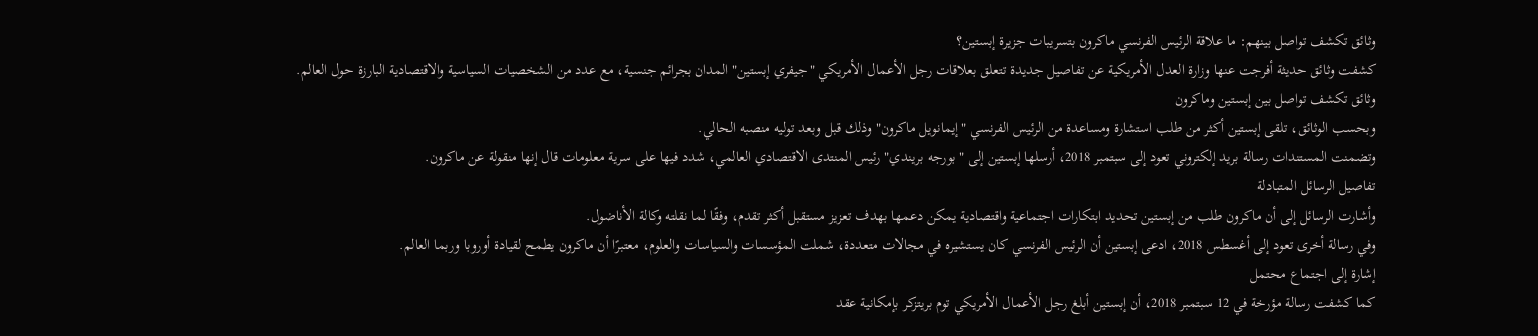وثائق تكشف تواصل بينهم: ما علاقة الرئيس الفرنسي ماكرون بتسريبات جزيرة إبستين؟
كشفت وثائق حديثة أفرجت عنها وزارة العدل الأمريكية عن تفاصيل جديدة تتعلق بعلاقات رجل الأعمال الأمريكي "جيفري إبستين" المدان بجرائم جنسية، مع عدد من الشخصيات السياسية والاقتصادية البارزة حول العالم.
وثائق تكشف تواصل بين إبستين وماكرون
وبحسب الوثائق، تلقى إبستين أكثر من طلب استشارة ومساعدة من الرئيس الفرنسي "إيمانويل ماكرون" وذلك قبل وبعد توليه منصبه الحالي.
وتضمنت المستندات رسالة بريد إلكتروني تعود إلى سبتمبر 2018، أرسلها إبستين إلى "بورجه بريندي" رئيس المنتدى الاقتصادي العالمي، شدد فيها على سرية معلومات قال إنها منقولة عن ماكرون.
تفاصيل الرسائل المتبادلة
وأشارت الرسائل إلى أن ماكرون طلب من إبستين تحديد ابتكارات اجتماعية واقتصادية يمكن دعمها بهدف تعزيز مستقبل أكثر تقدم، وفقًا لما نقلته وكالة الأناضول.
وفي رسالة أخرى تعود إلى أغسطس 2018، ادعى إبستين أن الرئيس الفرنسي كان يستشيره في مجالات متعددة، شملت المؤسسات والسياسات والعلوم، معتبرًا أن ماكرون يطمح لقيادة أوروبا وربما العالم.
إشارة إلى اجتماع محتمل
كما كشفت رسالة مؤرخة في 12 سبتمبر 2018، أن إبستين أبلغ رجل الأعمال الأمريكي توم بريتزكر بإمكانية عقد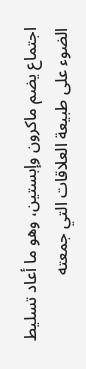اجتماع يضم ماكرون وإبستين، وهو ما أعاد تسليط الضوء على طبيعة العلاقات التي جمعته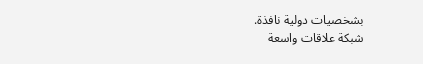بشخصيات دولية نافذة.
شبكة علاقات واسعة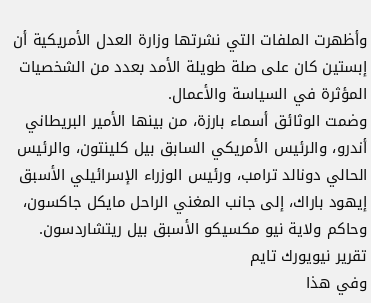وأظهرت الملفات التي نشرتها وزارة العدل الأمريكية أن إبستين كان على صلة طويلة الأمد بعدد من الشخصيات المؤثرة في السياسة والأعمال.
وضمت الوثائق أسماء بارزة، من بينها الأمير البريطاني أندرو، والرئيس الأمريكي السابق بيل كلينتون، والرئيس الحالي دونالد ترامب، ورئيس الوزراء الإسرائيلي الأسبق إيهود باراك، إلى جانب المغني الراحل مايكل جاكسون، وحاكم ولاية نيو مكسيكو الأسبق بيل ريتشاردسون.
تقرير نيويورك تايم
وفي هذا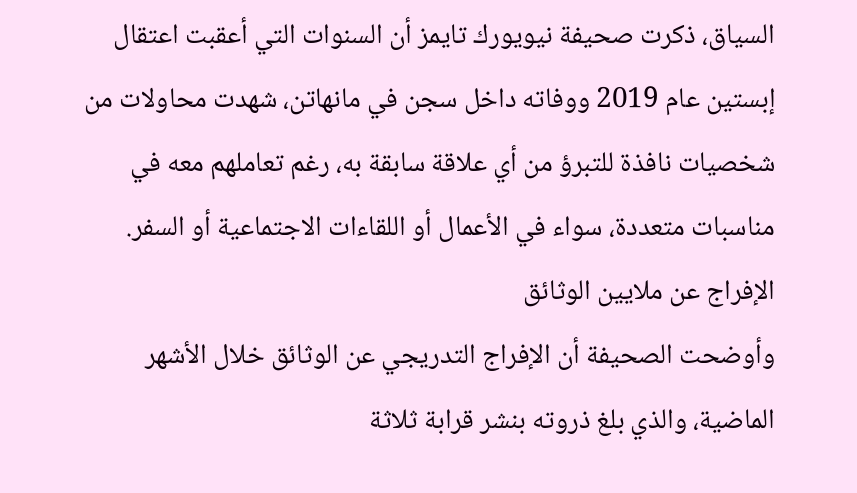السياق، ذكرت صحيفة نيويورك تايمز أن السنوات التي أعقبت اعتقال إبستين عام 2019 ووفاته داخل سجن في مانهاتن، شهدت محاولات من شخصيات نافذة للتبرؤ من أي علاقة سابقة به، رغم تعاملهم معه في مناسبات متعددة، سواء في الأعمال أو اللقاءات الاجتماعية أو السفر.
الإفراج عن ملايين الوثائق
وأوضحت الصحيفة أن الإفراج التدريجي عن الوثائق خلال الأشهر الماضية، والذي بلغ ذروته بنشر قرابة ثلاثة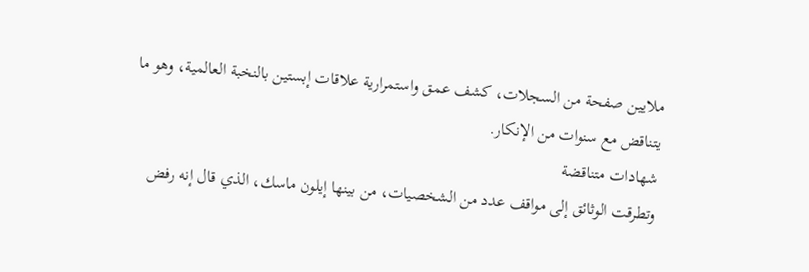ملايين صفحة من السجلات، كشف عمق واستمرارية علاقات إبستين بالنخبة العالمية، وهو ما يتناقض مع سنوات من الإنكار.
شهادات متناقضة
وتطرقت الوثائق إلى مواقف عدد من الشخصيات، من بينها إيلون ماسك، الذي قال إنه رفض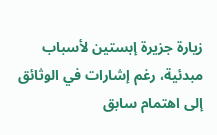زيارة جزيرة إبستين لأسباب مبدئية، رغم إشارات في الوثائق إلى اهتمام سابق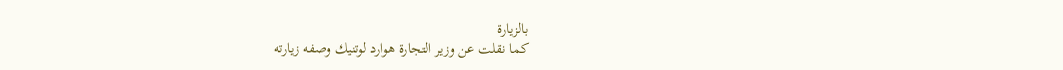بالزيارة
كما نقلت عن وزير التجارة هوارد لوتنيك وصفه زيارته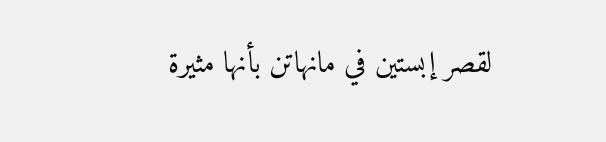لقصر إبستين في مانهاتن بأنها مثيرة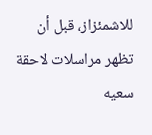للاشمئزاز، قبل أن تظهر مراسلات لاحقة سعيه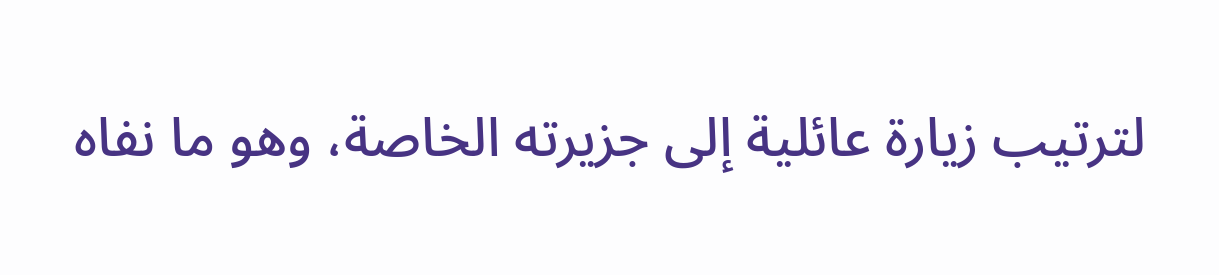لترتيب زيارة عائلية إلى جزيرته الخاصة، وهو ما نفاه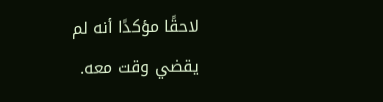لاحقًا مؤكدًا أنه لم يقضي وقت معه.